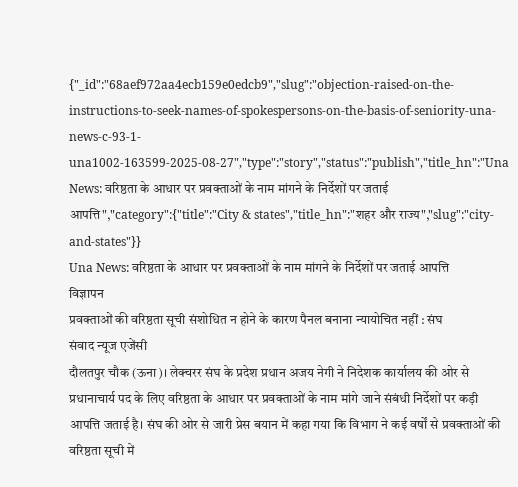{"_id":"68aef972aa4ecb159e0edcb9","slug":"objection-raised-on-the-instructions-to-seek-names-of-spokespersons-on-the-basis-of-seniority-una-news-c-93-1-una1002-163599-2025-08-27","type":"story","status":"publish","title_hn":"Una News: वरिष्ठता के आधार पर प्रवक्ताओं के नाम मांगने के निर्देशों पर जताई आपत्ति","category":{"title":"City & states","title_hn":"शहर और राज्य","slug":"city-and-states"}}
Una News: वरिष्ठता के आधार पर प्रवक्ताओं के नाम मांगने के निर्देशों पर जताई आपत्ति
विज्ञापन
प्रवक्ताओं की वरिष्ठता सूची संशोधित न होने के कारण पैनल बनाना न्यायोचित नहीं : संघ
संवाद न्यूज एजेंसी
दौलतपुर चौक (ऊना)। लेक्चरर संघ के प्रदेश प्रधान अजय नेगी ने निदेशक कार्यालय की ओर से प्रधानाचार्य पद के लिए वरिष्ठता के आधार पर प्रवक्ताओं के नाम मांगे जाने संबंधी निर्देशों पर कड़ी आपत्ति जताई है। संघ की ओर से जारी प्रेस बयान में कहा गया कि विभाग ने कई वर्षों से प्रवक्ताओं की वरिष्ठता सूची में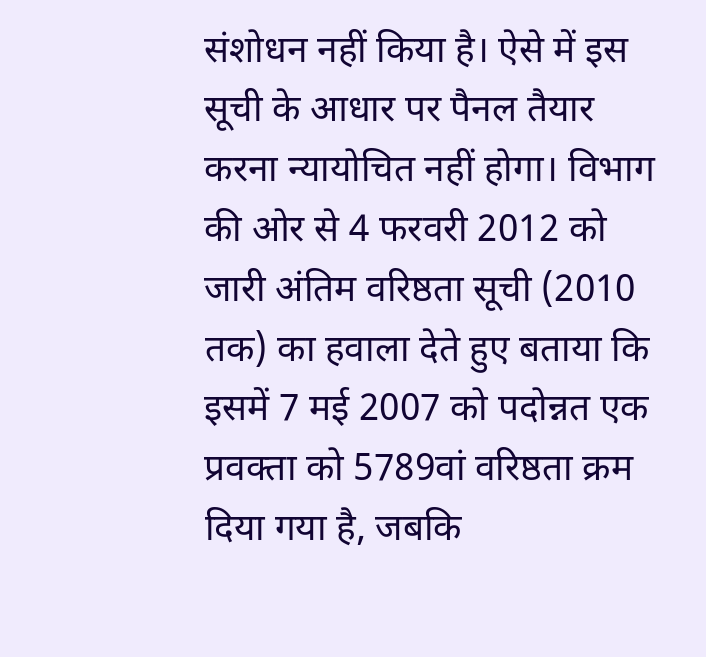संशोधन नहीं किया है। ऐसे में इस सूची के आधार पर पैनल तैयार करना न्यायोचित नहीं होगा। विभाग की ओर से 4 फरवरी 2012 को जारी अंतिम वरिष्ठता सूची (2010 तक) का हवाला देते हुए बताया कि इसमें 7 मई 2007 को पदोन्नत एक प्रवक्ता को 5789वां वरिष्ठता क्रम दिया गया है, जबकि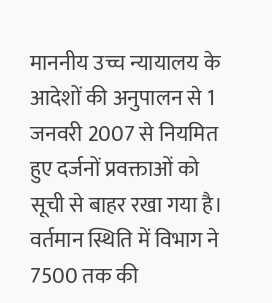माननीय उच्च न्यायालय के आदेशों की अनुपालन से 1 जनवरी 2007 से नियमित हुए दर्जनों प्रवक्ताओं को सूची से बाहर रखा गया है। वर्तमान स्थिति में विभाग ने 7500 तक की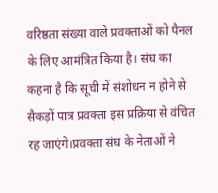वरिष्ठता संख्या वाले प्रवक्ताओं को पैनल के लिए आमंत्रित किया है। संघ का कहना है कि सूची में संशोधन न होने से सैकड़ों पात्र प्रवक्ता इस प्रक्रिया से वंचित रह जाएंगे।प्रवक्ता संघ के नेताओं ने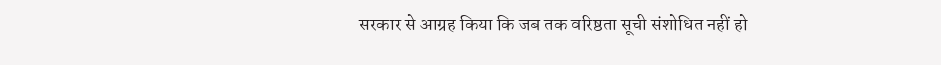सरकार से आग्रह किया कि जब तक वरिष्ठता सूची संशोधित नहीं हो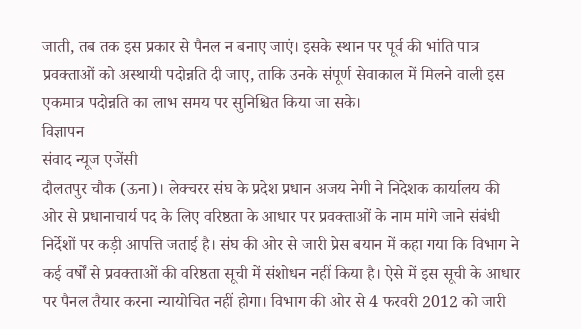जाती, तब तक इस प्रकार से पैनल न बनाए जाएं। इसके स्थान पर पूर्व की भांति पात्र प्रवक्ताओं को अस्थायी पदोन्नति दी जाए, ताकि उनके संपूर्ण सेवाकाल में मिलने वाली इस एकमात्र पदोन्नति का लाभ समय पर सुनिश्चित किया जा सके।
विज्ञापन
संवाद न्यूज एजेंसी
दौलतपुर चौक (ऊना)। लेक्चरर संघ के प्रदेश प्रधान अजय नेगी ने निदेशक कार्यालय की ओर से प्रधानाचार्य पद के लिए वरिष्ठता के आधार पर प्रवक्ताओं के नाम मांगे जाने संबंधी निर्देशों पर कड़ी आपत्ति जताई है। संघ की ओर से जारी प्रेस बयान में कहा गया कि विभाग ने कई वर्षों से प्रवक्ताओं की वरिष्ठता सूची में संशोधन नहीं किया है। ऐसे में इस सूची के आधार पर पैनल तैयार करना न्यायोचित नहीं होगा। विभाग की ओर से 4 फरवरी 2012 को जारी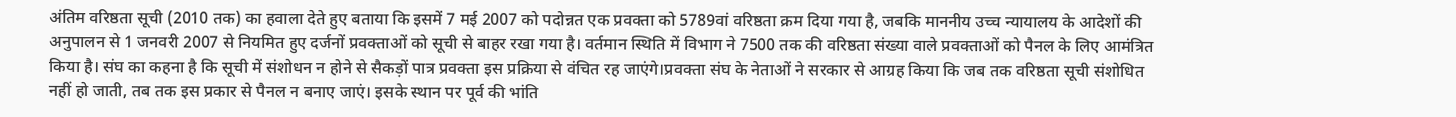अंतिम वरिष्ठता सूची (2010 तक) का हवाला देते हुए बताया कि इसमें 7 मई 2007 को पदोन्नत एक प्रवक्ता को 5789वां वरिष्ठता क्रम दिया गया है, जबकि माननीय उच्च न्यायालय के आदेशों की अनुपालन से 1 जनवरी 2007 से नियमित हुए दर्जनों प्रवक्ताओं को सूची से बाहर रखा गया है। वर्तमान स्थिति में विभाग ने 7500 तक की वरिष्ठता संख्या वाले प्रवक्ताओं को पैनल के लिए आमंत्रित किया है। संघ का कहना है कि सूची में संशोधन न होने से सैकड़ों पात्र प्रवक्ता इस प्रक्रिया से वंचित रह जाएंगे।प्रवक्ता संघ के नेताओं ने सरकार से आग्रह किया कि जब तक वरिष्ठता सूची संशोधित नहीं हो जाती, तब तक इस प्रकार से पैनल न बनाए जाएं। इसके स्थान पर पूर्व की भांति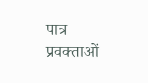पात्र प्रवक्ताओं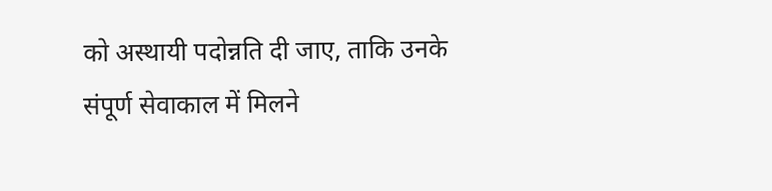को अस्थायी पदोन्नति दी जाए, ताकि उनके संपूर्ण सेवाकाल में मिलने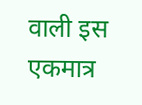वाली इस एकमात्र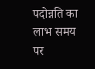पदोन्नति का लाभ समय पर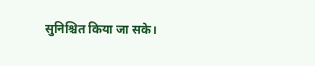सुनिश्चित किया जा सके।